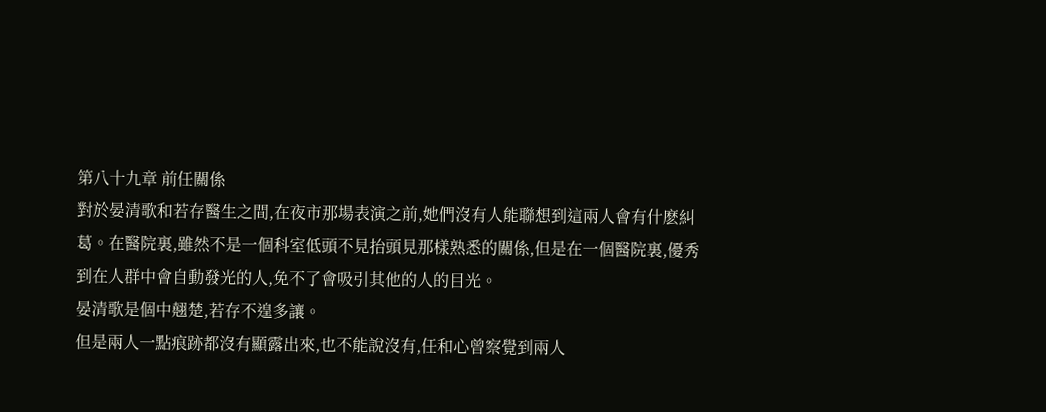第八十九章 前任關係
對於晏清歌和若存醫生之間,在夜市那場表演之前,她們沒有人能聯想到這兩人會有什麽糾葛。在醫院裏,雖然不是一個科室低頭不見抬頭見那樣熟悉的關係,但是在一個醫院裏,優秀到在人群中會自動發光的人,免不了會吸引其他的人的目光。
晏清歌是個中翹楚,若存不遑多讓。
但是兩人一點痕跡都沒有顯露出來,也不能說沒有,任和心曾察覺到兩人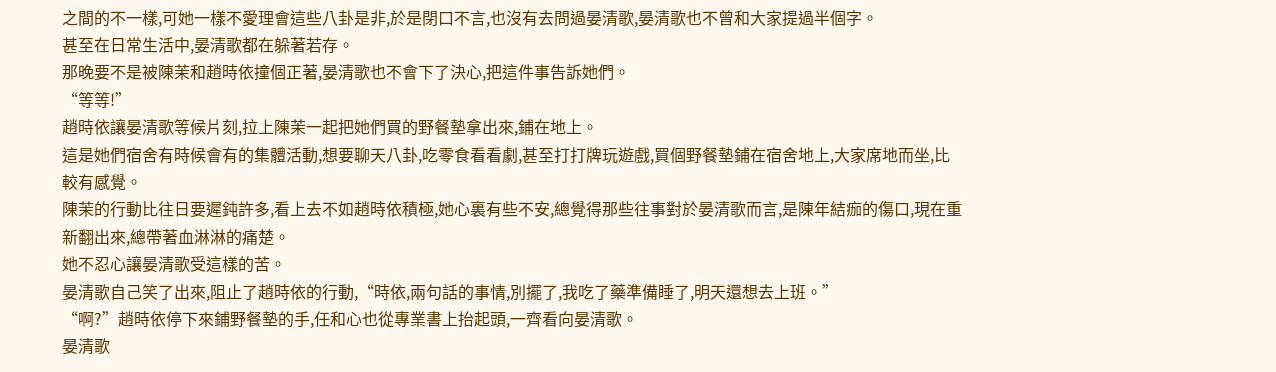之間的不一樣,可她一樣不愛理會這些八卦是非,於是閉口不言,也沒有去問過晏清歌,晏清歌也不曾和大家提過半個字。
甚至在日常生活中,晏清歌都在躲著若存。
那晚要不是被陳茉和趙時依撞個正著,晏清歌也不會下了決心,把這件事告訴她們。
“等等!”
趙時依讓晏清歌等候片刻,拉上陳茉一起把她們買的野餐墊拿出來,鋪在地上。
這是她們宿舍有時候會有的集體活動,想要聊天八卦,吃零食看看劇,甚至打打牌玩遊戲,買個野餐墊鋪在宿舍地上,大家席地而坐,比較有感覺。
陳茉的行動比往日要遲鈍許多,看上去不如趙時依積極,她心裏有些不安,總覺得那些往事對於晏清歌而言,是陳年結痂的傷口,現在重新翻出來,總帶著血淋淋的痛楚。
她不忍心讓晏清歌受這樣的苦。
晏清歌自己笑了出來,阻止了趙時依的行動,“時依,兩句話的事情,別擺了,我吃了藥準備睡了,明天還想去上班。”
“啊?”趙時依停下來鋪野餐墊的手,任和心也從專業書上抬起頭,一齊看向晏清歌。
晏清歌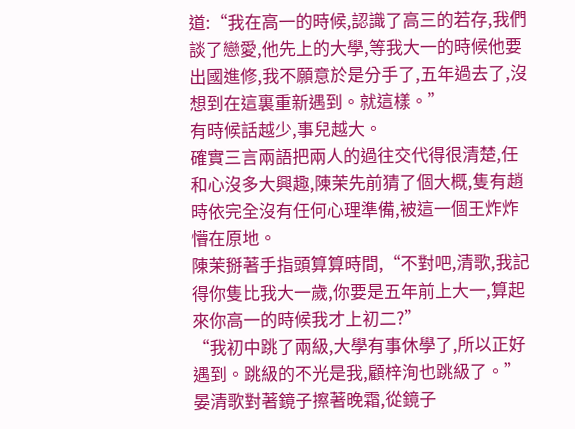道:“我在高一的時候,認識了高三的若存,我們談了戀愛,他先上的大學,等我大一的時候他要出國進修,我不願意於是分手了,五年過去了,沒想到在這裏重新遇到。就這樣。”
有時候話越少,事兒越大。
確實三言兩語把兩人的過往交代得很清楚,任和心沒多大興趣,陳茉先前猜了個大概,隻有趙時依完全沒有任何心理準備,被這一個王炸炸懵在原地。
陳茉掰著手指頭算算時間,“不對吧,清歌,我記得你隻比我大一歲,你要是五年前上大一,算起來你高一的時候我才上初二?”
“我初中跳了兩級,大學有事休學了,所以正好遇到。跳級的不光是我,顧梓洵也跳級了。”晏清歌對著鏡子擦著晚霜,從鏡子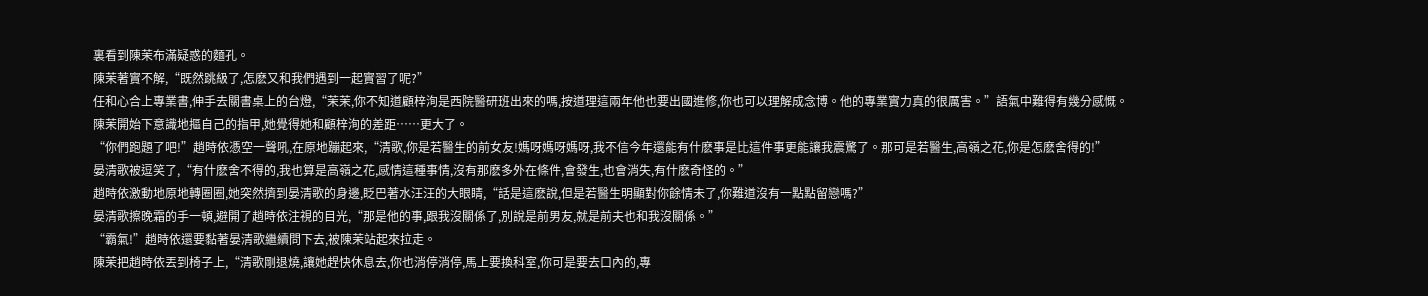裏看到陳茉布滿疑惑的麵孔。
陳茉著實不解,“既然跳級了,怎麽又和我們遇到一起實習了呢?”
任和心合上專業書,伸手去關書桌上的台燈,“茉茉,你不知道顧梓洵是西院醫研班出來的嗎,按道理這兩年他也要出國進修,你也可以理解成念博。他的專業實力真的很厲害。”語氣中難得有幾分感慨。
陳茉開始下意識地摳自己的指甲,她覺得她和顧梓洵的差距……更大了。
“你們跑題了吧!”趙時依憑空一聲吼,在原地蹦起來,“清歌,你是若醫生的前女友!媽呀媽呀媽呀,我不信今年還能有什麽事是比這件事更能讓我震驚了。那可是若醫生,高嶺之花,你是怎麽舍得的!”
晏清歌被逗笑了,“有什麽舍不得的,我也算是高嶺之花,感情這種事情,沒有那麽多外在條件,會發生,也會消失,有什麽奇怪的。”
趙時依激動地原地轉圈圈,她突然擠到晏清歌的身邊,眨巴著水汪汪的大眼睛,“話是這麽說,但是若醫生明顯對你餘情未了,你難道沒有一點點留戀嗎?”
晏清歌擦晚霜的手一頓,避開了趙時依注視的目光,“那是他的事,跟我沒關係了,別說是前男友,就是前夫也和我沒關係。”
“霸氣!”趙時依還要黏著晏清歌繼續問下去,被陳茉站起來拉走。
陳茉把趙時依丟到椅子上,“清歌剛退燒,讓她趕快休息去,你也消停消停,馬上要換科室,你可是要去口內的,專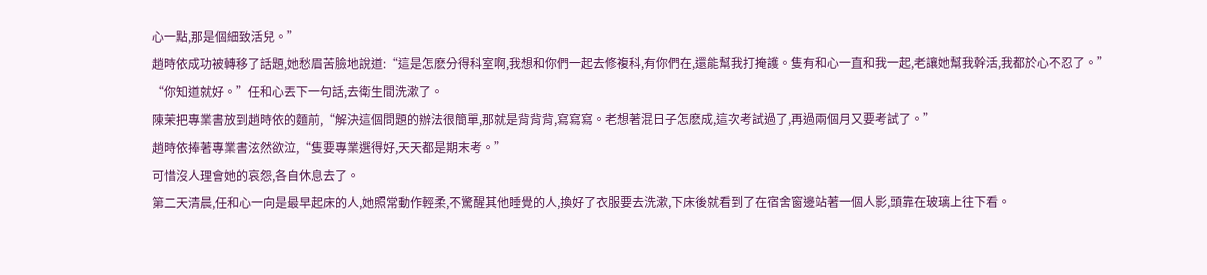心一點,那是個細致活兒。”
趙時依成功被轉移了話題,她愁眉苦臉地說道:“這是怎麽分得科室啊,我想和你們一起去修複科,有你們在,還能幫我打掩護。隻有和心一直和我一起,老讓她幫我幹活,我都於心不忍了。”
“你知道就好。”任和心丟下一句話,去衛生間洗漱了。
陳茉把專業書放到趙時依的麵前,“解決這個問題的辦法很簡單,那就是背背背,寫寫寫。老想著混日子怎麽成,這次考試過了,再過兩個月又要考試了。”
趙時依捧著專業書泫然欲泣,“隻要專業選得好,天天都是期末考。”
可惜沒人理會她的哀怨,各自休息去了。
第二天清晨,任和心一向是最早起床的人,她照常動作輕柔,不驚醒其他睡覺的人,換好了衣服要去洗漱,下床後就看到了在宿舍窗邊站著一個人影,頭靠在玻璃上往下看。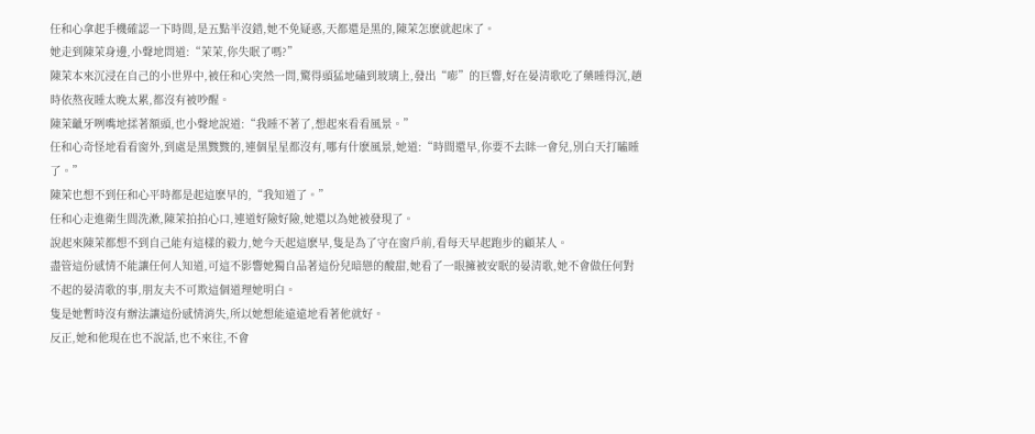任和心拿起手機確認一下時間,是五點半沒錯,她不免疑惑,天都還是黑的,陳茉怎麽就起床了。
她走到陳茉身邊,小聲地問道:“茉茉,你失眠了嗎?”
陳茉本來沉浸在自己的小世界中,被任和心突然一問,驚得頭猛地磕到玻璃上,發出“嘭”的巨響,好在晏清歌吃了藥睡得沉,趙時依熬夜睡太晚太累,都沒有被吵醒。
陳茉齜牙咧嘴地揉著額頭,也小聲地說道:“我睡不著了,想起來看看風景。”
任和心奇怪地看看窗外,到處是黑黢黢的,連個星星都沒有,哪有什麽風景,她道:“時間還早,你要不去眯一會兒,別白天打瞌睡了。”
陳茉也想不到任和心平時都是起這麽早的,“我知道了。”
任和心走進衛生間洗漱,陳茉拍拍心口,連道好險好險,她還以為她被發現了。
說起來陳茉都想不到自己能有這樣的毅力,她今天起這麽早,隻是為了守在窗戶前,看每天早起跑步的顧某人。
盡管這份感情不能讓任何人知道,可這不影響她獨自品著這份兒暗戀的酸甜,她看了一眼擁被安眠的晏清歌,她不會做任何對不起的晏清歌的事,朋友夫不可欺這個道理她明白。
隻是她暫時沒有辦法讓這份感情消失,所以她想能遠遠地看著他就好。
反正,她和他現在也不說話,也不來往,不會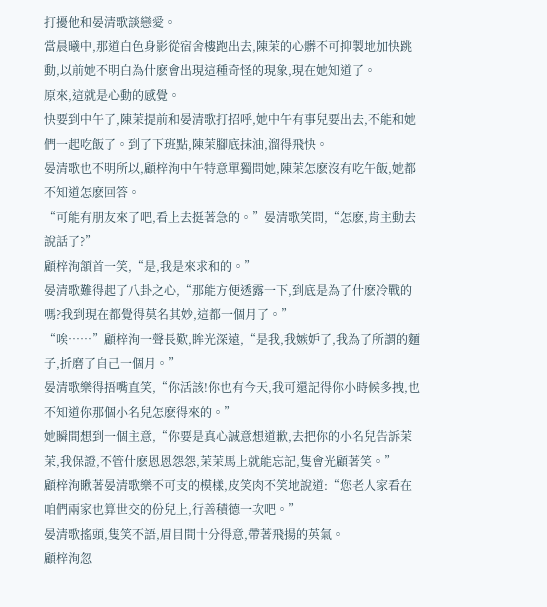打擾他和晏清歌談戀愛。
當晨曦中,那道白色身影從宿舍樓跑出去,陳茉的心髒不可抑製地加快跳動,以前她不明白為什麽會出現這種奇怪的現象,現在她知道了。
原來,這就是心動的感覺。
快要到中午了,陳茉提前和晏清歌打招呼,她中午有事兒要出去,不能和她們一起吃飯了。到了下班點,陳茉腳底抹油,溜得飛快。
晏清歌也不明所以,顧梓洵中午特意單獨問她,陳茉怎麽沒有吃午飯,她都不知道怎麽回答。
“可能有朋友來了吧,看上去挺著急的。”晏清歌笑問,“怎麽,肯主動去說話了?”
顧梓洵頷首一笑,“是,我是來求和的。”
晏清歌難得起了八卦之心,“那能方便透露一下,到底是為了什麽冷戰的嗎?我到現在都覺得莫名其妙,這都一個月了。”
“唉……”顧梓洵一聲長歎,眸光深遠,“是我,我嫉妒了,我為了所謂的麵子,折磨了自己一個月。”
晏清歌樂得捂嘴直笑,“你活該!你也有今天,我可還記得你小時候多拽,也不知道你那個小名兒怎麽得來的。”
她瞬間想到一個主意,“你要是真心誠意想道歉,去把你的小名兒告訴茉茉,我保證,不管什麽恩恩怨怨,茉茉馬上就能忘記,隻會光顧著笑。”
顧梓洵瞅著晏清歌樂不可支的模樣,皮笑肉不笑地說道:“您老人家看在咱們兩家也算世交的份兒上,行善積德一次吧。”
晏清歌搖頭,隻笑不語,眉目間十分得意,帶著飛揚的英氣。
顧梓洵忽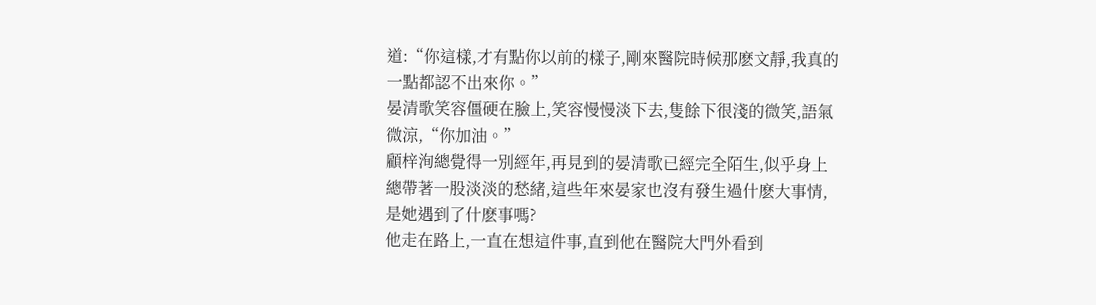道:“你這樣,才有點你以前的樣子,剛來醫院時候那麽文靜,我真的一點都認不出來你。”
晏清歌笑容僵硬在臉上,笑容慢慢淡下去,隻餘下很淺的微笑,語氣微涼,“你加油。”
顧梓洵總覺得一別經年,再見到的晏清歌已經完全陌生,似乎身上總帶著一股淡淡的愁緒,這些年來晏家也沒有發生過什麽大事情,是她遇到了什麽事嗎?
他走在路上,一直在想這件事,直到他在醫院大門外看到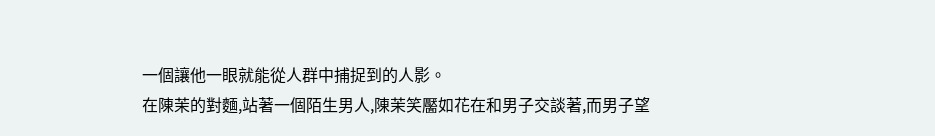一個讓他一眼就能從人群中捕捉到的人影。
在陳茉的對麵,站著一個陌生男人,陳茉笑靨如花在和男子交談著,而男子望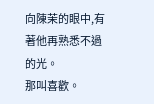向陳茉的眼中,有著他再熟悉不過的光。
那叫喜歡。